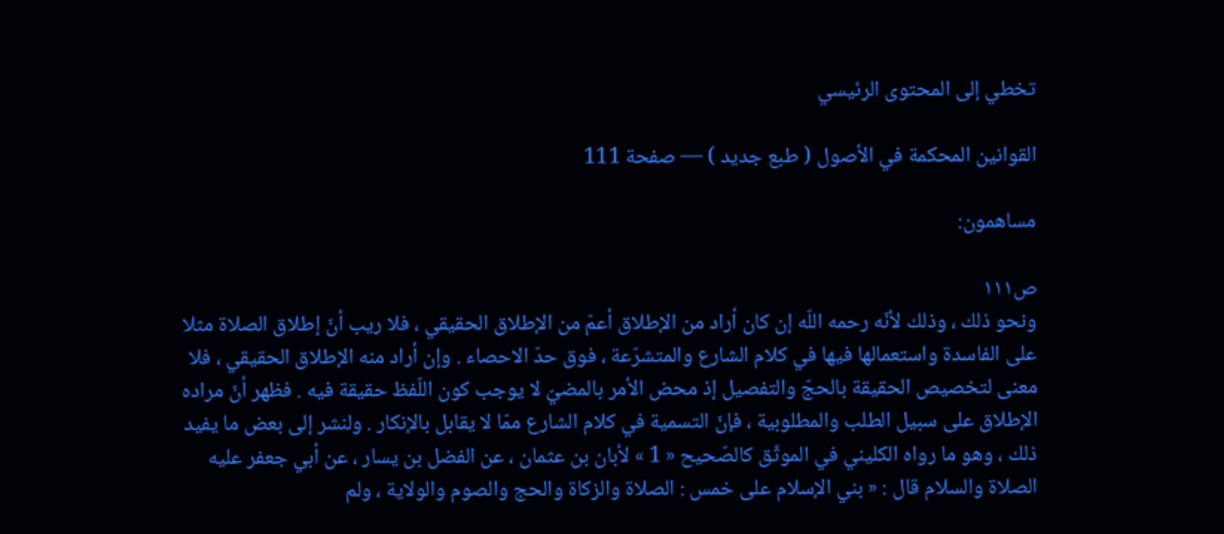تخطي إلى المحتوى الرئيسي

القوانين المحكمة في الأصول ( طبع جديد ) — صفحة 111

مساهمون:

ص١١١
ونحو ذلك ، وذلك لأنّه رحمه اللّه إن كان أراد من الإطلاق أعمّ من الإطلاق الحقيقي ، فلا ريب أنّ إطلاق الصلاة مثلا على الفاسدة واستعمالها فيها في كلام الشارع والمتشرّعة ، فوق حدّ الاحصاء . وإن أراد منه الإطلاق الحقيقي ، فلا معنى لتخصيص الحقيقة بالحجّ والتفصيل إذ محض الأمر بالمضيّ لا يوجب كون اللّفظ حقيقة فيه . فظهر أنّ مراده الإطلاق على سبيل الطلب والمطلوبية ، فإنّ التسمية في كلام الشارع ممّا لا يقابل بالإنكار . ولنشر إلى بعض ما يفيد ذلك ، وهو ما رواه الكليني في الموثّق كالصّحيح « 1 » لأبان بن عثمان ، عن الفضل بن يسار ، عن أبي جعفر عليه الصلاة والسلام قال : « بني الإسلام على خمس : الصلاة والزكاة والحج والصوم والولاية ، ولم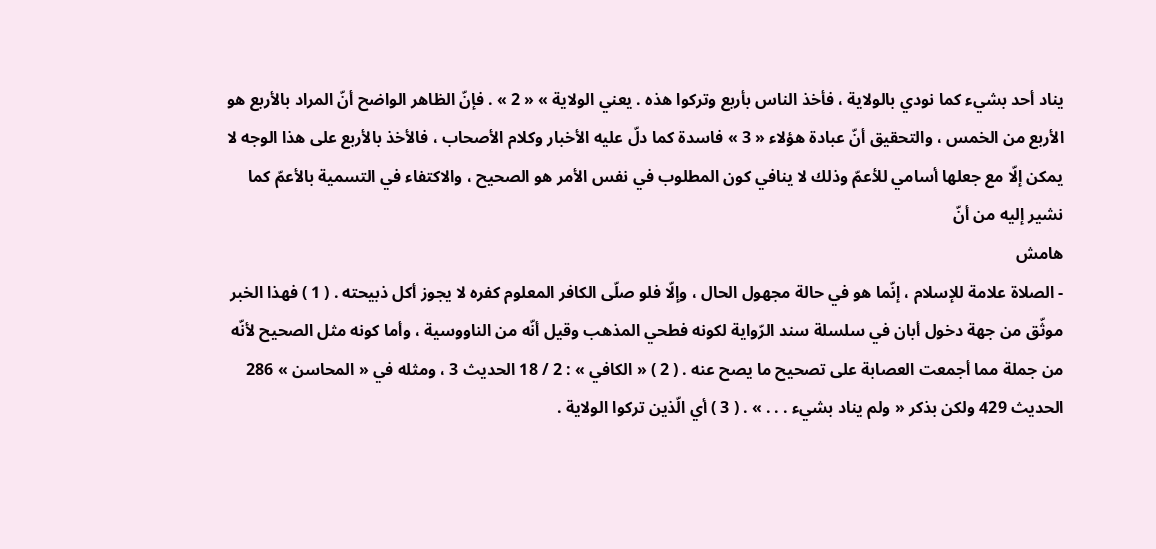يناد أحد بشيء كما نودي بالولاية ، فأخذ الناس بأربع وتركوا هذه . يعني الولاية » « 2 » . فإنّ الظاهر الواضح أنّ المراد بالأربع هو الأربع من الخمس ، والتحقيق أنّ عبادة هؤلاء « 3 » فاسدة كما دلّ عليه الأخبار وكلام الأصحاب ، فالأخذ بالأربع على هذا الوجه لا يمكن إلّا مع جعلها أسامي للأعمّ وذلك لا ينافي كون المطلوب في نفس الأمر هو الصحيح ، والاكتفاء في التسمية بالأعمّ كما نشير إليه من أنّ
هامش
- الصلاة علامة للإسلام ، إنّما هو في حالة مجهول الحال ، وإلّا فلو صلّى الكافر المعلوم كفره لا يجوز أكل ذبيحته . ( 1 ) فهذا الخبر موثّق من جهة دخول أبان في سلسلة سند الرّواية لكونه فطحي المذهب وقيل أنّه من الناووسية ، وأما كونه مثل الصحيح لأنّه من جملة مما أجمعت العصابة على تصحيح ما يصح عنه . ( 2 ) « الكافي » : 2 / 18 الحديث 3 ، ومثله في « المحاسن » 286 الحديث 429 ولكن بذكر « ولم يناد بشيء . . . » . ( 3 ) أي الّذين تركوا الولاية .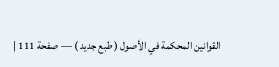القوانين المحكمة في الأصول ( طبع جديد ) — صفحة 111 |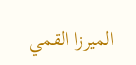الميرزا القمي